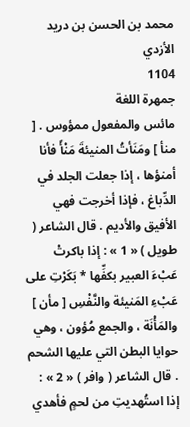محمد بن الحسن بن دريد الأزدي
1104
جمهرة اللغة
مائس والمفعول ممؤوس . [ منأ ] ومَنَأتُ المنيئةَ مَنْأً فأنا أمنؤها ، إذا جعلت الجلد في الدِّباغ ، فإذا أخرجت فهي الأفيق والأديم . قال الشاعر ( طويل ) « 1 » : إذا باكرتْ عَبْءَ العبير بكفِّها * بَكَرْتِ على عَبْءِ المَنيئة والنَّفْسِ [ مأن ] والمَأْنَة ، والجمع مُؤون ، وهي حوايا البطن التي عليها الشحم . قال الشاعر ( وافر ) « 2 » : إذا استُهديتِ من لحمٍ فأهدي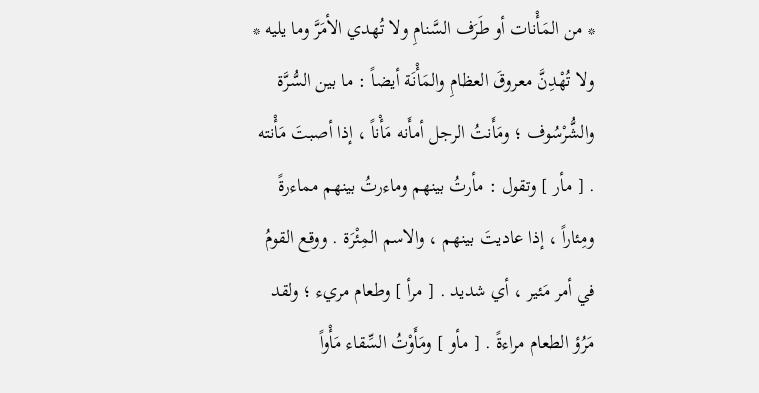* من المَأْنات أو طَرَف السَّنامِ ولا تُهدي الأمَرَّ وما يليه * ولا تُهْدِنَّ معروقَ العظامِ والمَأْنَة أيضاً : ما بين السُّرَّة والشُّرْسُوف ؛ ومَأَنتُ الرجل أمأَنه مَأْناً ، إذا أصبتَ مَأْنته . [ مأر ] وتقول : مأرتُ بينهم وماءرتُ بينهم مماءرةً ومِئاراً ، إذا عاديتَ بينهم ، والاسم المِئْرَة . ووقع القومُ في أمر مَئير ، أي شديد . [ مرأ ] وطعام مريء ؛ ولقد مَرُؤ الطعام مراءةً . [ مأو ] ومَأَوْتُ السِّقاء مَأْواً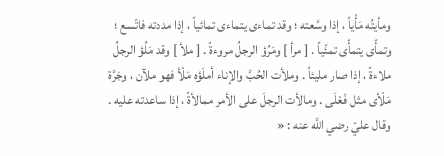ومأيتُه مَأْياً ، إذا وسَّعته ؛ وقد تماءى يتماءى تمائياً ، إذا مددته فاتّسع ؛ وتمأّى يتمأّى تمئّياً . [ مرأ ] ومَرُؤ الرجلُ مروءةً . [ ملأ ] وقد مَلُؤ الرجلُ ملاءةً ، إذا صار مليئاً . وملأت الحُبَّ والإناء أملَؤه مَلْأ فهو ملآن ، وجَرَّة مَلْأى مثل فَعْلَى . ومالأت الرجلَ على الأمر ممالأةً ، إذا ساعدته عليه . وقال عليّ رضي اللَّه عنه : «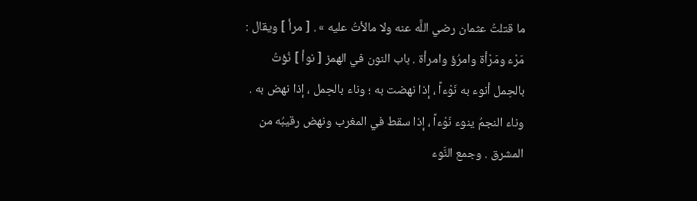ما قتلتُ عثمان رضي اللَّه عنه ولا مالأتُ عليه » . [ مرأ ] ويقال : مَرْء ومَرْأة وامرُؤ وامرأة . باب النون في الهمز [ نوأ ] نُؤتُ بالحِمل أنوء به نَوْءاً ، إذا نهضت به ؛ وناء بالحِمل ، إذا نهض به . وناء النجمُ ينوء نَوْءاً ، إذا سقط في المغرب ونهض رقيبُه من المشرق . وجمع النَّوء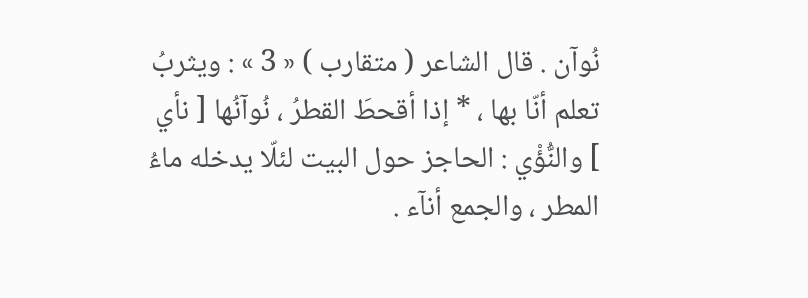نُوآن . قال الشاعر ( متقارب ) « 3 » : ويثربُ تعلم أنّا بها ، * إذا أقحطَ القطرُ ، نُوآنُها [ نأي ] والنُّؤْي : الحاجز حول البيت لئلّا يدخله ماءُ المطر ، والجمع أنآء .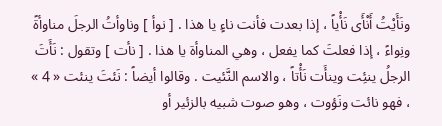ونَأَيْتُ أَنْأَى نَأْياً ، إذا بعدت فأنت ناءٍ يا هذا . [ نوأ ] وناوأتُ الرجلَ مناوأةً ونِواءً ، إذا فعلتَ كما يفعل ، وهي المناوأة يا هذا . [ نأت ] وتقول : نَأَتَ الرجلُ ينئِت وينأَت نَأْتاً ، والاسم النَّئيت . وقالوا أيضاً : نَئتَ ينئت « 4 » ، فهو نائت ونَؤوت ، وهو صوت شبيه بالزئير أو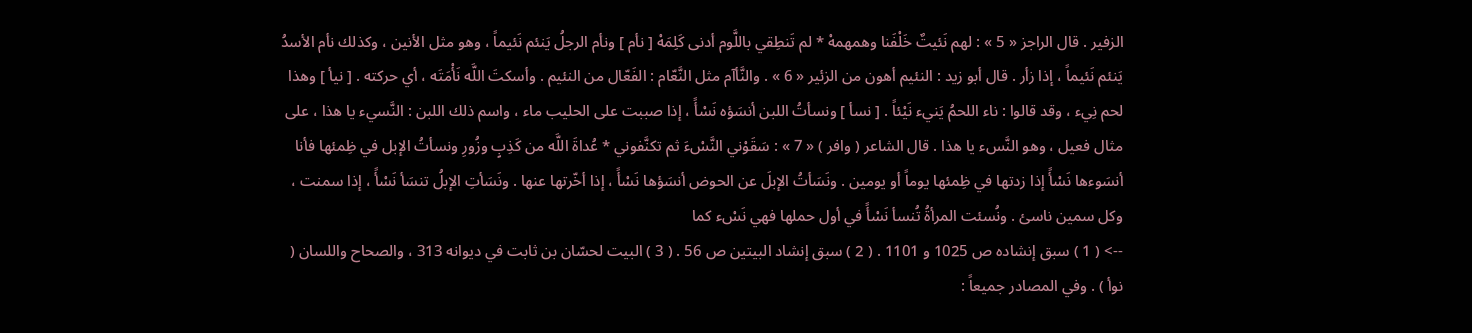الزفير . قال الراجز « 5 » : لهم نَئيتٌ خَلْفَنا وهمهمهْ * لم تَنطِقي باللَّوم أدنى كَلِمَهْ [ نأم ] ونأم الرجلُ يَنئم نَئيماً ، وهو مثل الأنين ، وكذلك نأم الأسدُ يَنئم نَئيماً ، إذا زأر . قال أبو زيد : النئيم أهون من الزئير « 6 » . والنَّأآم مثل النَّعّام : الفَعّال من النئيم . وأسكتَ اللَّه نَأْمَتَه ، أي حركته . [ نيأ ] وهذا لحم نِيء ، وقد قالوا : ناء اللحمُ يَنيء نَيْئاً . [ نسأ ] ونسأتُ اللبن أنسَؤه نَسْأً ، إذا صببت على الحليب ماء ، واسم ذلك اللبن : النَّسيء يا هذا ، على مثال فعيل ، وهو النَّسء يا هذا . قال الشاعر ( وافر ) « 7 » : سَقَوْني النَّسْءَ ثم تكنَّفوني * عُداةَ اللَّه من كَذِبٍ وزُورِ ونسأتُ الإبل في ظِمئها فأنا أنسَوءها نَسْأً إذا زدتها في ظِمئها يوماً أو يومين . ونَسَأتُ الإبلَ عن الحوض أنسَؤها نَسْأً ، إذا أخّرتها عنها . ونَسَأتِ الإبلُ تنسَأ نَسْأً ، إذا سمنت ، وكل سمين ناسئ . ونُسئت المرأةُ تُنسأ نَسْأً في أول حملها فهي نَسْء كما
--> ( 1 ) سبق إنشاده ص 1025 و 1101 . ( 2 ) سبق إنشاد البيتين ص 56 . ( 3 ) البيت لحسّان بن ثابت في ديوانه 313 ، والصحاح واللسان ( نوأ ) . وفي المصادر جميعاً :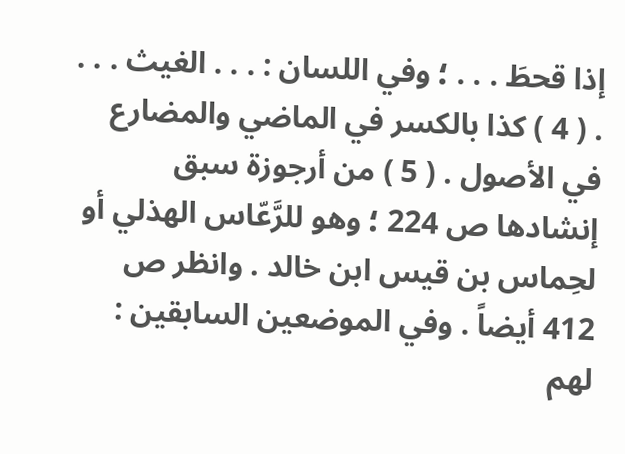إذا قحطَ . . . ؛ وفي اللسان : . . . الغيث . . . . ( 4 ) كذا بالكسر في الماضي والمضارع في الأصول . ( 5 ) من أرجوزة سبق إنشادها ص 224 ؛ وهو للرَّعّاس الهذلي أو لحِماس بن قيس ابن خالد . وانظر ص 412 أيضاً . وفي الموضعين السابقين : لهم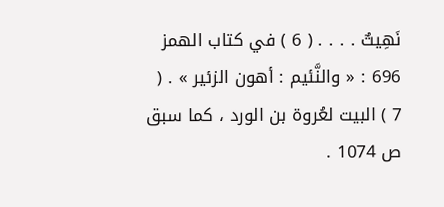نَهِيتٌ . . . . ( 6 ) في كتاب الهمز 696 : « والنَّئيم : أهون الزئير » . ( 7 ) البيت لعُروة بن الورد ، كما سبق ص 1074 .